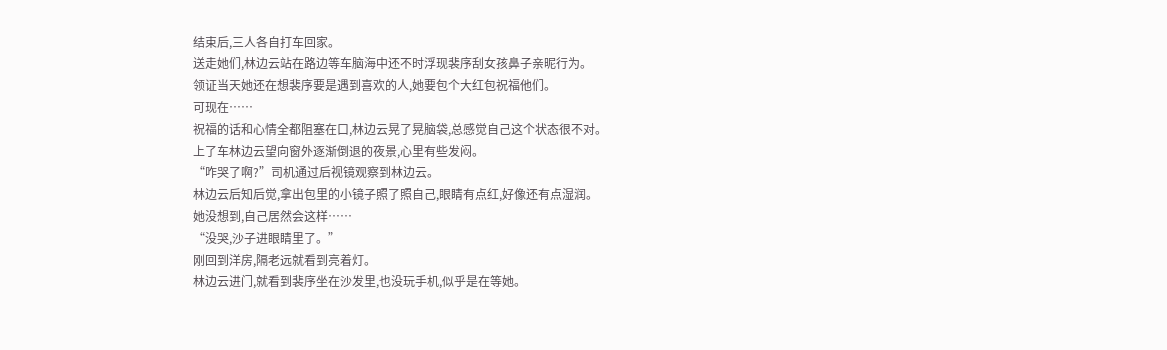结束后,三人各自打车回家。
送走她们,林边云站在路边等车脑海中还不时浮现裴序刮女孩鼻子亲昵行为。
领证当天她还在想裴序要是遇到喜欢的人,她要包个大红包祝福他们。
可现在……
祝福的话和心情全都阻塞在口,林边云晃了晃脑袋,总感觉自己这个状态很不对。
上了车林边云望向窗外逐渐倒退的夜景,心里有些发闷。
“咋哭了啊?”司机通过后视镜观察到林边云。
林边云后知后觉,拿出包里的小镜子照了照自己,眼睛有点红,好像还有点湿润。
她没想到,自己居然会这样……
“没哭,沙子进眼睛里了。”
刚回到洋房,隔老远就看到亮着灯。
林边云进门,就看到裴序坐在沙发里,也没玩手机,似乎是在等她。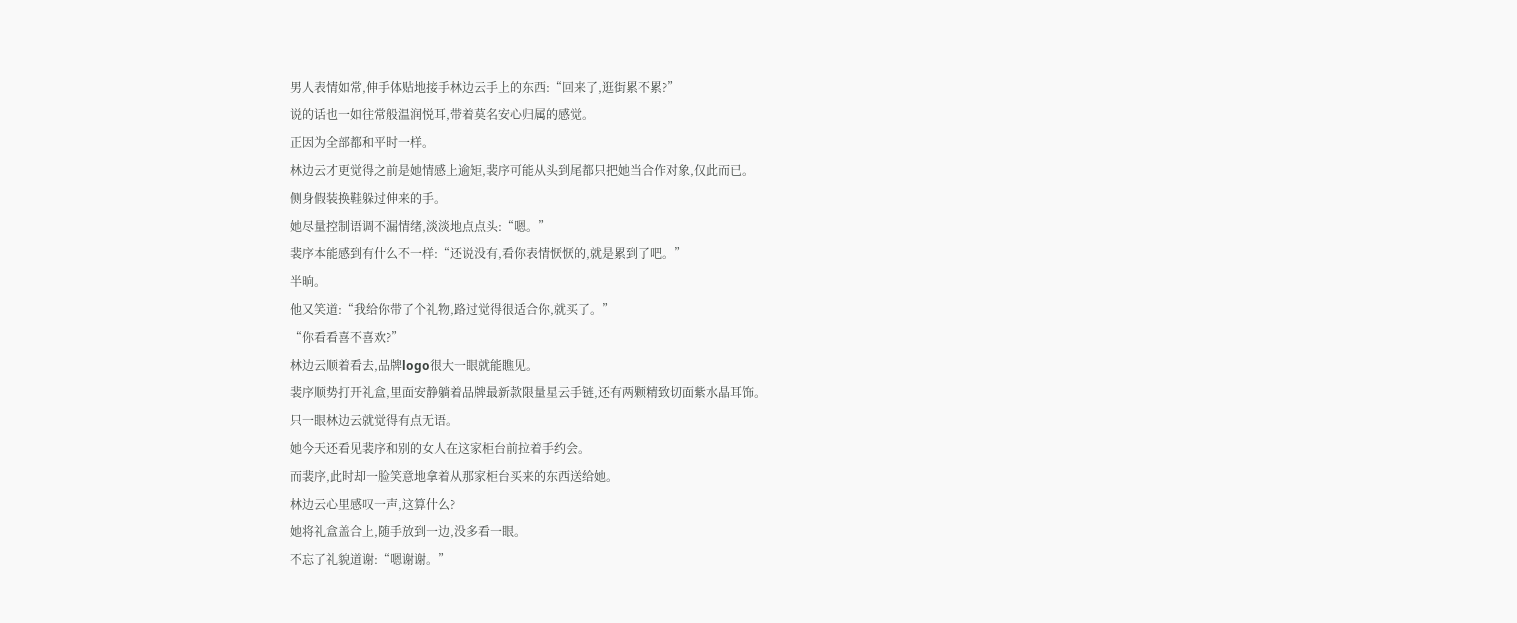男人表情如常,伸手体贴地接手林边云手上的东西:“回来了,逛街累不累?”
说的话也一如往常般温润悦耳,带着莫名安心归属的感觉。
正因为全部都和平时一样。
林边云才更觉得之前是她情感上逾矩,裴序可能从头到尾都只把她当合作对象,仅此而已。
侧身假装换鞋躲过伸来的手。
她尽量控制语调不漏情绪,淡淡地点点头:“嗯。”
裴序本能感到有什么不一样:“还说没有,看你表情恹恹的,就是累到了吧。”
半晌。
他又笑道:“我给你带了个礼物,路过觉得很适合你,就买了。”
“你看看喜不喜欢?”
林边云顺着看去,品牌logo很大一眼就能瞧见。
裴序顺势打开礼盒,里面安静躺着品牌最新款限量星云手链,还有两颗精致切面紫水晶耳饰。
只一眼林边云就觉得有点无语。
她今天还看见裴序和别的女人在这家柜台前拉着手约会。
而裴序,此时却一脸笑意地拿着从那家柜台买来的东西送给她。
林边云心里感叹一声,这算什么?
她将礼盒盖合上,随手放到一边,没多看一眼。
不忘了礼貌道谢:“嗯谢谢。”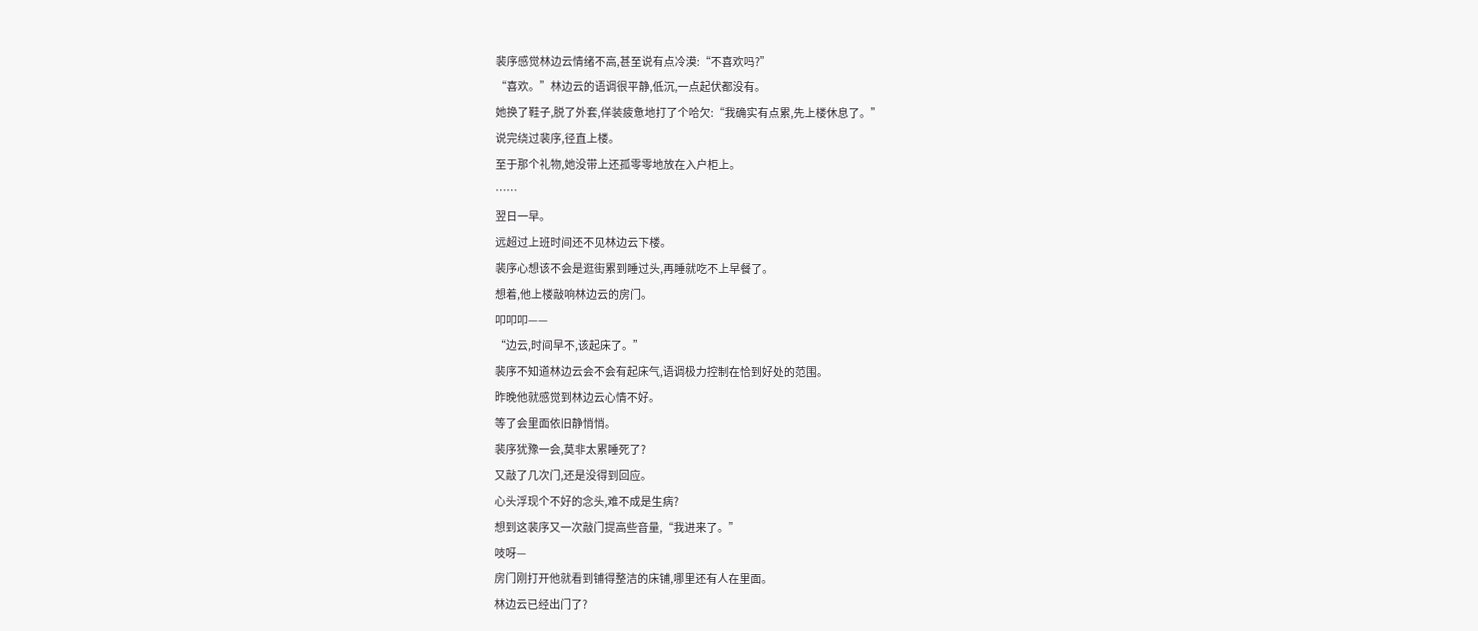裴序感觉林边云情绪不高,甚至说有点冷漠:“不喜欢吗?”
“喜欢。”林边云的语调很平静,低沉,一点起伏都没有。
她换了鞋子,脱了外套,佯装疲惫地打了个哈欠:“我确实有点累,先上楼休息了。”
说完绕过裴序,径直上楼。
至于那个礼物,她没带上还孤零零地放在入户柜上。
……
翌日一早。
远超过上班时间还不见林边云下楼。
裴序心想该不会是逛街累到睡过头,再睡就吃不上早餐了。
想着,他上楼敲响林边云的房门。
叩叩叩——
“边云,时间早不,该起床了。”
裴序不知道林边云会不会有起床气,语调极力控制在恰到好处的范围。
昨晚他就感觉到林边云心情不好。
等了会里面依旧静悄悄。
裴序犹豫一会,莫非太累睡死了?
又敲了几次门,还是没得到回应。
心头浮现个不好的念头,难不成是生病?
想到这裴序又一次敲门提高些音量,“我进来了。”
吱呀—
房门刚打开他就看到铺得整洁的床铺,哪里还有人在里面。
林边云已经出门了?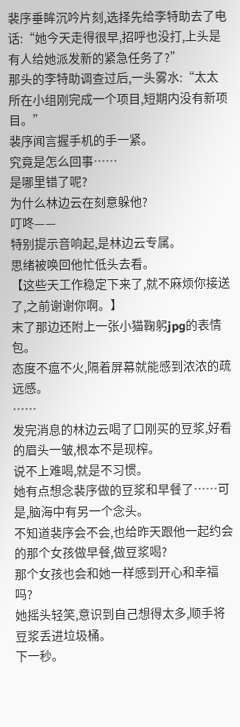裴序垂眸沉吟片刻,选择先给李特助去了电话:“她今天走得很早,招呼也没打,上头是有人给她派发新的紧急任务了?”
那头的李特助调查过后,一头雾水:“太太所在小组刚完成一个项目,短期内没有新项目。”
裴序闻言握手机的手一紧。
究竟是怎么回事……
是哪里错了呢?
为什么林边云在刻意躲他?
叮咚——
特别提示音响起,是林边云专属。
思绪被唤回他忙低头去看。
【这些天工作稳定下来了,就不麻烦你接送了,之前谢谢你啊。】
末了那边还附上一张小猫鞠躬jpg的表情包。
态度不瘟不火,隔着屏幕就能感到浓浓的疏远感。
……
发完消息的林边云喝了口刚买的豆浆,好看的眉头一皱,根本不是现榨。
说不上难喝,就是不习惯。
她有点想念裴序做的豆浆和早餐了……可是,脑海中有另一个念头。
不知道裴序会不会,也给昨天跟他一起约会的那个女孩做早餐,做豆浆喝?
那个女孩也会和她一样感到开心和幸福吗?
她摇头轻笑,意识到自己想得太多,顺手将豆浆丢进垃圾桶。
下一秒。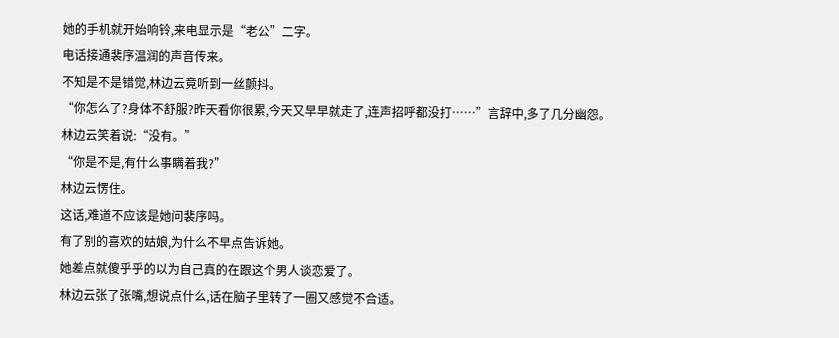她的手机就开始响铃,来电显示是“老公”二字。
电话接通裴序温润的声音传来。
不知是不是错觉,林边云竟听到一丝颤抖。
“你怎么了?身体不舒服?昨天看你很累,今天又早早就走了,连声招呼都没打……”言辞中,多了几分幽怨。
林边云笑着说:“没有。”
“你是不是,有什么事瞒着我?”
林边云愣住。
这话,难道不应该是她问裴序吗。
有了别的喜欢的姑娘,为什么不早点告诉她。
她差点就傻乎乎的以为自己真的在跟这个男人谈恋爱了。
林边云张了张嘴,想说点什么,话在脑子里转了一圈又感觉不合适。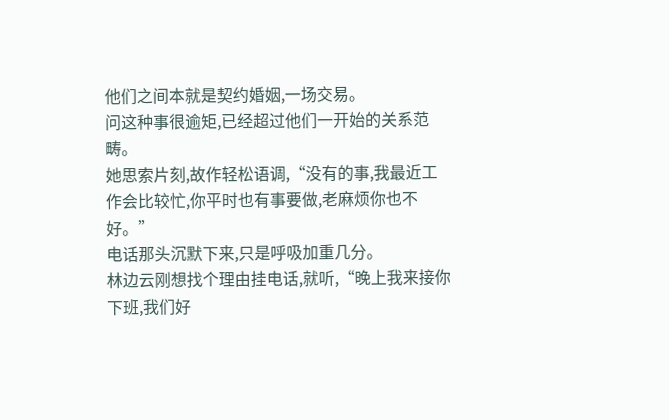他们之间本就是契约婚姻,一场交易。
问这种事很逾矩,已经超过他们一开始的关系范畴。
她思索片刻,故作轻松语调,“没有的事,我最近工作会比较忙,你平时也有事要做,老麻烦你也不好。”
电话那头沉默下来,只是呼吸加重几分。
林边云刚想找个理由挂电话,就听,“晚上我来接你下班,我们好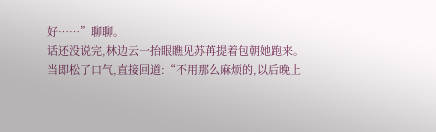好……”聊聊。
话还没说完,林边云一抬眼瞧见苏苒提着包朝她跑来。
当即松了口气,直接回道:“不用那么麻烦的,以后晚上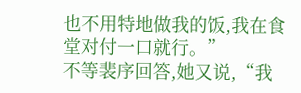也不用特地做我的饭,我在食堂对付一口就行。”
不等裴序回答,她又说,“我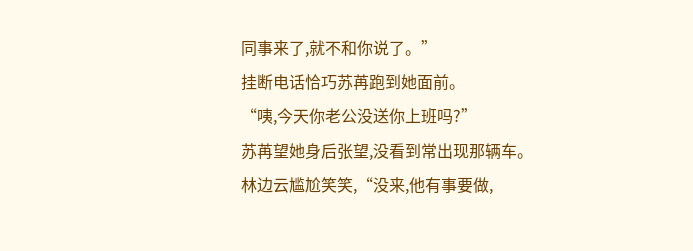同事来了,就不和你说了。”
挂断电话恰巧苏苒跑到她面前。
“咦,今天你老公没送你上班吗?”
苏苒望她身后张望,没看到常出现那辆车。
林边云尴尬笑笑,“没来,他有事要做,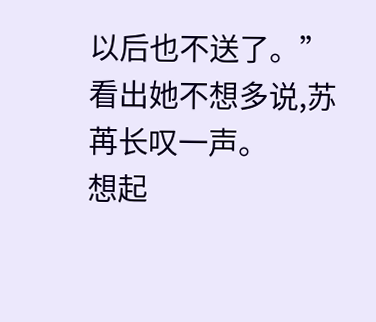以后也不送了。”
看出她不想多说,苏苒长叹一声。
想起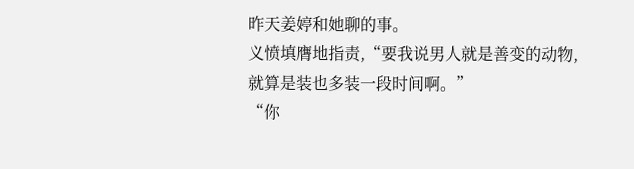昨天姜婷和她聊的事。
义愤填膺地指责,“要我说男人就是善变的动物,就算是装也多装一段时间啊。”
“你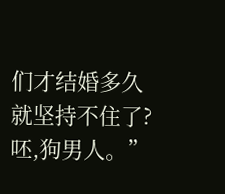们才结婚多久就坚持不住了?呸,狗男人。”